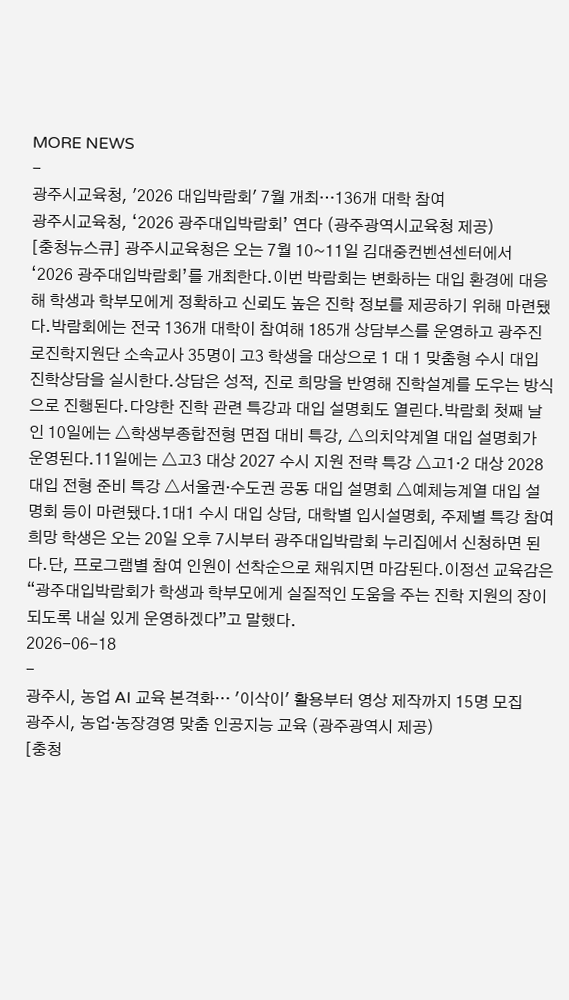MORE NEWS
-
광주시교육청, '2026 대입박람회' 7월 개최…136개 대학 참여
광주시교육청, ‘2026 광주대입박람회’ 연다 (광주광역시교육청 제공)
[충청뉴스큐] 광주시교육청은 오는 7월 10~11일 김대중컨벤션센터에서 ‘2026 광주대입박람회’를 개최한다.이번 박람회는 변화하는 대입 환경에 대응해 학생과 학부모에게 정확하고 신뢰도 높은 진학 정보를 제공하기 위해 마련됐다.박람회에는 전국 136개 대학이 참여해 185개 상담부스를 운영하고 광주진로진학지원단 소속교사 35명이 고3 학생을 대상으로 1 대 1 맞춤형 수시 대입 진학상담을 실시한다.상담은 성적, 진로 희망을 반영해 진학설계를 도우는 방식으로 진행된다.다양한 진학 관련 특강과 대입 설명회도 열린다.박람회 첫째 날인 10일에는 △학생부종합전형 면접 대비 특강, △의치약계열 대입 설명회가 운영된다.11일에는 △고3 대상 2027 수시 지원 전략 특강 △고1·2 대상 2028 대입 전형 준비 특강 △서울권·수도권 공동 대입 설명회 △예체능계열 대입 설명회 등이 마련됐다.1대1 수시 대입 상담, 대학별 입시설명회, 주제별 특강 참여 희망 학생은 오는 20일 오후 7시부터 광주대입박람회 누리집에서 신청하면 된다.단, 프로그램별 참여 인원이 선착순으로 채워지면 마감된다.이정선 교육감은 “광주대입박람회가 학생과 학부모에게 실질적인 도움을 주는 진학 지원의 장이 되도록 내실 있게 운영하겠다”고 말했다.
2026-06-18
-
광주시, 농업 AI 교육 본격화… '이삭이' 활용부터 영상 제작까지 15명 모집
광주시, 농업·농장경영 맞춤 인공지능 교육 (광주광역시 제공)
[충청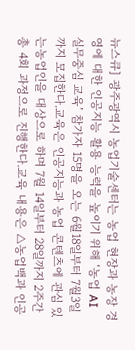뉴스큐] 광주광역시 농업기술센터는 농업 현장과 농장 경영에 대한 인공지능 활용 능력을 높이기 위해 ‘농업 AI 실무중심 교육’ 참가자 15명을 오는 6월18일부터 7월3일까지 모집한다.교육은 인공지능과 농업 콘텐츠에 관심 있는농업인을 대상으로 하며 7월 14일부터 28일까지 2주간 총 4회 과정으로 진행한다.교육 내용은 △농업백과 인공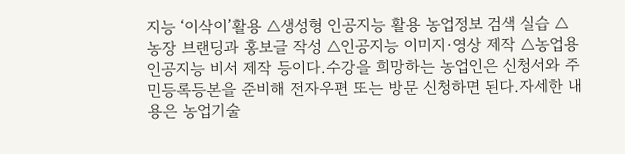지능 ‘이삭이’활용 △생성형 인공지능 활용 농업정보 검색 실습 △농장 브랜딩과 홍보글 작성 △인공지능 이미지·영상 제작 △농업용 인공지능 비서 제작 등이다.수강을 희망하는 농업인은 신청서와 주민등록등본을 준비해 전자우편 또는 방문 신청하면 된다.자세한 내용은 농업기술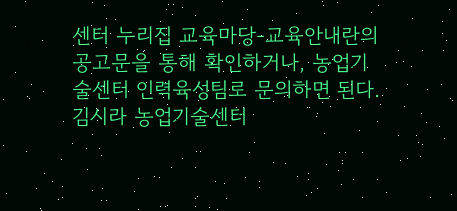센터 누리집 교육마당-교육안내란의 공고문을 통해 확인하거나, 농업기술센터 인력육성팀로 문의하면 된다.김시라 농업기술센터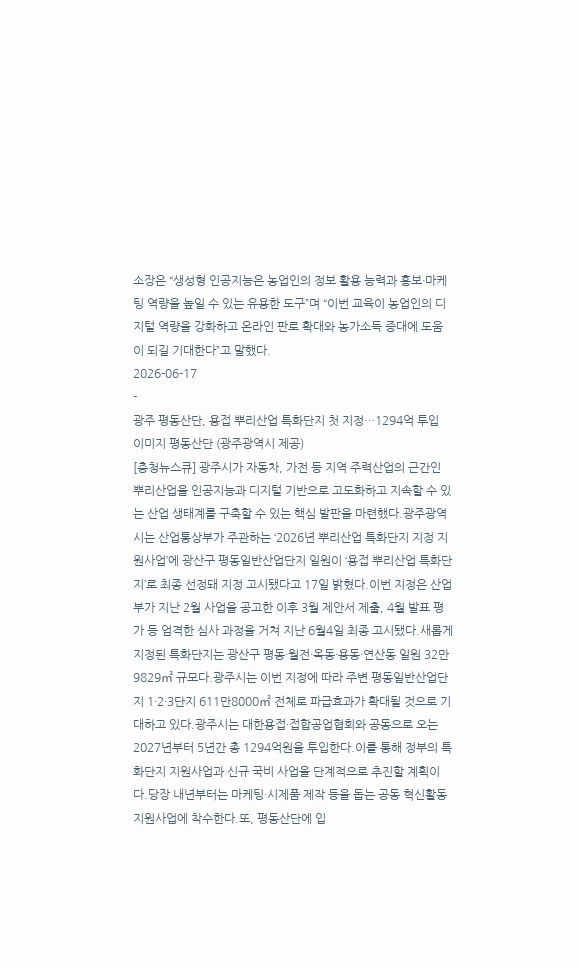소장은 “생성형 인공지능은 농업인의 정보 활용 능력과 홍보·마케팅 역량을 높일 수 있는 유용한 도구”며 “이번 교육이 농업인의 디지털 역량을 강화하고 온라인 판로 확대와 농가소득 증대에 도움이 되길 기대한다”고 말했다.
2026-06-17
-
광주 평동산단, 용접 뿌리산업 특화단지 첫 지정…1294억 투입
이미지 평동산단 (광주광역시 제공)
[충청뉴스큐] 광주시가 자동차, 가전 등 지역 주력산업의 근간인 뿌리산업을 인공지능과 디지털 기반으로 고도화하고 지속할 수 있는 산업 생태계를 구축할 수 있는 핵심 발판을 마련했다.광주광역시는 산업통상부가 주관하는 ‘2026년 뿌리산업 특화단지 지정 지원사업’에 광산구 평동일반산업단지 일원이 ‘용접 뿌리산업 특화단지’로 최종 선정돼 지정 고시됐다고 17일 밝혔다.이번 지정은 산업부가 지난 2월 사업을 공고한 이후 3월 제안서 제출, 4월 발표 평가 등 엄격한 심사 과정을 거쳐 지난 6월4일 최종 고시됐다.새롭게 지정된 특화단지는 광산구 평동·월전·옥동·용동·연산동 일원 32만 9829㎡ 규모다.광주시는 이번 지정에 따라 주변 평동일반산업단지 1·2·3단지 611만8000㎡ 전체로 파급효과가 확대될 것으로 기대하고 있다.광주시는 대한용접·접합공업협회와 공동으로 오는 2027년부터 5년간 총 1294억원을 투입한다.이를 통해 정부의 특화단지 지원사업과 신규 국비 사업을 단계적으로 추진할 계획이다.당장 내년부터는 마케팅·시제품 제작 등을 돕는 공동 혁신활동 지원사업에 착수한다.또, 평동산단에 입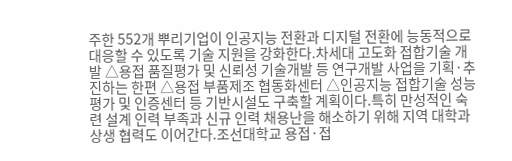주한 552개 뿌리기업이 인공지능 전환과 디지털 전환에 능동적으로 대응할 수 있도록 기술 지원을 강화한다.차세대 고도화 접합기술 개발 △용접 품질평가 및 신뢰성 기술개발 등 연구개발 사업을 기획·추진하는 한편 △용접 부품제조 협동화센터 △인공지능 접합기술 성능평가 및 인증센터 등 기반시설도 구축할 계획이다.특히 만성적인 숙련 설계 인력 부족과 신규 인력 채용난을 해소하기 위해 지역 대학과 상생 협력도 이어간다.조선대학교 용접·접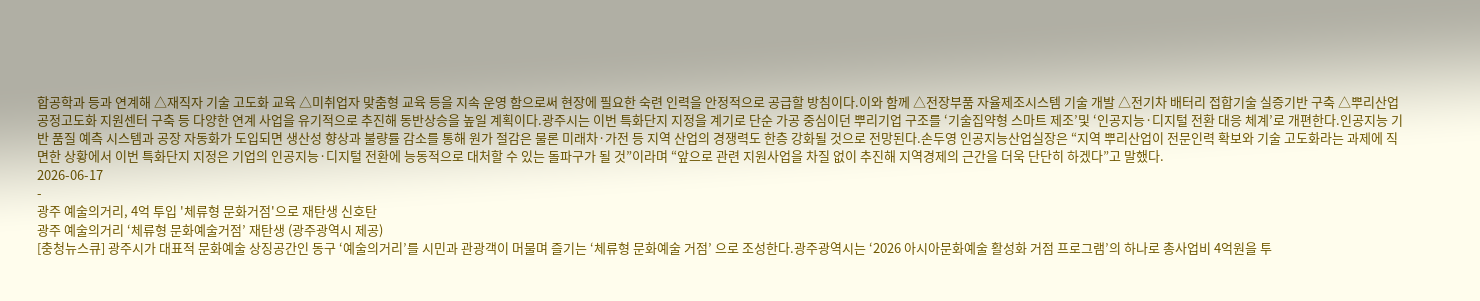합공학과 등과 연계해 △재직자 기술 고도화 교육 △미취업자 맞춤형 교육 등을 지속 운영 함으로써 현장에 필요한 숙련 인력을 안정적으로 공급할 방침이다.이와 함께 △전장부품 자율제조시스템 기술 개발 △전기차 배터리 접합기술 실증기반 구축 △뿌리산업 공정고도화 지원센터 구축 등 다양한 연계 사업을 유기적으로 추진해 동반상승을 높일 계획이다.광주시는 이번 특화단지 지정을 계기로 단순 가공 중심이던 뿌리기업 구조를 ‘기술집약형 스마트 제조’및 ‘인공지능·디지털 전환 대응 체계’로 개편한다.인공지능 기반 품질 예측 시스템과 공장 자동화가 도입되면 생산성 향상과 불량률 감소를 통해 원가 절감은 물론 미래차·가전 등 지역 산업의 경쟁력도 한층 강화될 것으로 전망된다.손두영 인공지능산업실장은 “지역 뿌리산업이 전문인력 확보와 기술 고도화라는 과제에 직면한 상황에서 이번 특화단지 지정은 기업의 인공지능·디지털 전환에 능동적으로 대처할 수 있는 돌파구가 될 것”이라며 “앞으로 관련 지원사업을 차질 없이 추진해 지역경제의 근간을 더욱 단단히 하겠다”고 말했다.
2026-06-17
-
광주 예술의거리, 4억 투입 '체류형 문화거점'으로 재탄생 신호탄
광주 예술의거리 ‘체류형 문화예술거점’ 재탄생 (광주광역시 제공)
[충청뉴스큐] 광주시가 대표적 문화예술 상징공간인 동구 ‘예술의거리’를 시민과 관광객이 머물며 즐기는 ‘체류형 문화예술 거점’ 으로 조성한다.광주광역시는 ‘2026 아시아문화예술 활성화 거점 프로그램’의 하나로 총사업비 4억원을 투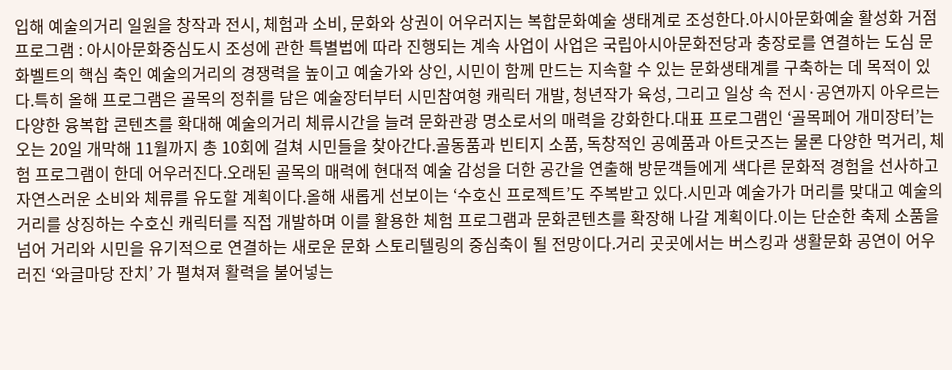입해 예술의거리 일원을 창작과 전시, 체험과 소비, 문화와 상권이 어우러지는 복합문화예술 생태계로 조성한다.아시아문화예술 활성화 거점 프로그램 : 아시아문화중심도시 조성에 관한 특별법에 따라 진행되는 계속 사업이 사업은 국립아시아문화전당과 충장로를 연결하는 도심 문화벨트의 핵심 축인 예술의거리의 경쟁력을 높이고 예술가와 상인, 시민이 함께 만드는 지속할 수 있는 문화생태계를 구축하는 데 목적이 있다.특히 올해 프로그램은 골목의 정취를 담은 예술장터부터 시민참여형 캐릭터 개발, 청년작가 육성, 그리고 일상 속 전시·공연까지 아우르는 다양한 융복합 콘텐츠를 확대해 예술의거리 체류시간을 늘려 문화관광 명소로서의 매력을 강화한다.대표 프로그램인 ‘골목페어 개미장터’는 오는 20일 개막해 11월까지 총 10회에 걸쳐 시민들을 찾아간다.골동품과 빈티지 소품, 독창적인 공예품과 아트굿즈는 물론 다양한 먹거리, 체험 프로그램이 한데 어우러진다.오래된 골목의 매력에 현대적 예술 감성을 더한 공간을 연출해 방문객들에게 색다른 문화적 경험을 선사하고 자연스러운 소비와 체류를 유도할 계획이다.올해 새롭게 선보이는 ‘수호신 프로젝트’도 주복받고 있다.시민과 예술가가 머리를 맞대고 예술의거리를 상징하는 수호신 캐릭터를 직접 개발하며 이를 활용한 체험 프로그램과 문화콘텐츠를 확장해 나갈 계획이다.이는 단순한 축제 소품을 넘어 거리와 시민을 유기적으로 연결하는 새로운 문화 스토리텔링의 중심축이 될 전망이다.거리 곳곳에서는 버스킹과 생활문화 공연이 어우러진 ‘와글마당 잔치’ 가 펼쳐져 활력을 불어넣는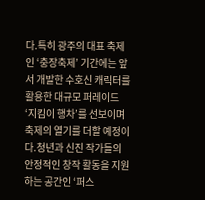다.특히 광주의 대표 축제인 ‘충장축제’ 기간에는 앞서 개발한 수호신 캐릭터를 활용한 대규모 퍼레이드 ‘지킴이 행차’를 선보이며 축제의 열기를 더할 예정이다.청년과 신진 작가들의 안정적인 창작 활동을 지원하는 공간인 ‘퍼스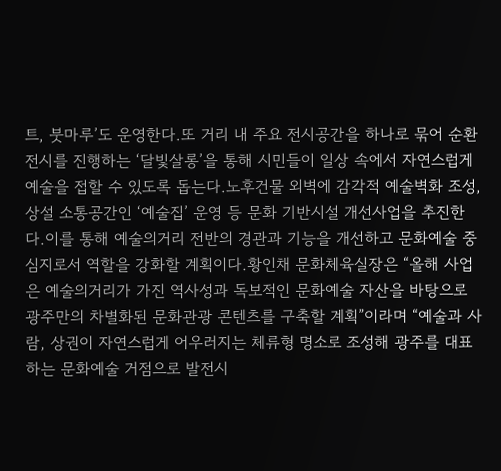트, 붓마루’도 운영한다.또 거리 내 주요 전시공간을 하나로 묶어 순환 전시를 진행하는 ‘달빛살롱’을 통해 시민들이 일상 속에서 자연스럽게 예술을 접할 수 있도록 돕는다.노후건물 외벽에 감각적 예술벽화 조성, 상설 소통공간인 ‘예술집’ 운영 등 문화 기반시설 개선사업을 추진한다.이를 통해 예술의거리 전반의 경관과 기능을 개선하고 문화예술 중심지로서 역할을 강화할 계획이다.황인채 문화체육실장은 “올해 사업은 예술의거리가 가진 역사성과 독보적인 문화예술 자산을 바탕으로 광주만의 차별화된 문화관광 콘텐츠를 구축할 계획”이라며 “예술과 사람, 상권이 자연스럽게 어우러지는 체류형 명소로 조성해 광주를 대표하는 문화예술 거점으로 발전시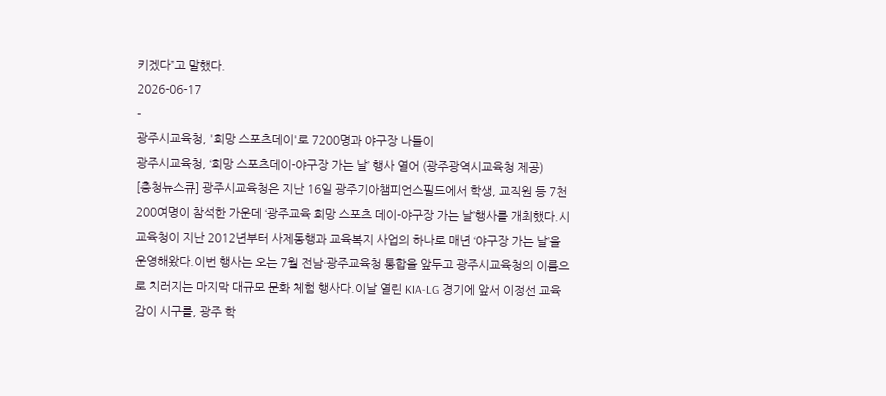키겠다”고 말했다.
2026-06-17
-
광주시교육청, '희망 스포츠데이'로 7200명과 야구장 나들이
광주시교육청, ‘희망 스포츠데이-야구장 가는 날’ 행사 열어 (광주광역시교육청 제공)
[충청뉴스큐] 광주시교육청은 지난 16일 광주기아챔피언스필드에서 학생, 교직원 등 7천200여명이 참석한 가운데 ‘광주교육 희망 스포츠 데이-야구장 가는 날’행사를 개최했다.시교육청이 지난 2012년부터 사제동행과 교육복지 사업의 하나로 매년 ‘야구장 가는 날’을 운영해왔다.이번 행사는 오는 7월 전남·광주교육청 통합을 앞두고 광주시교육청의 이름으로 치러지는 마지막 대규모 문화 체험 행사다.이날 열린 KIA-LG 경기에 앞서 이정선 교육감이 시구를, 광주 학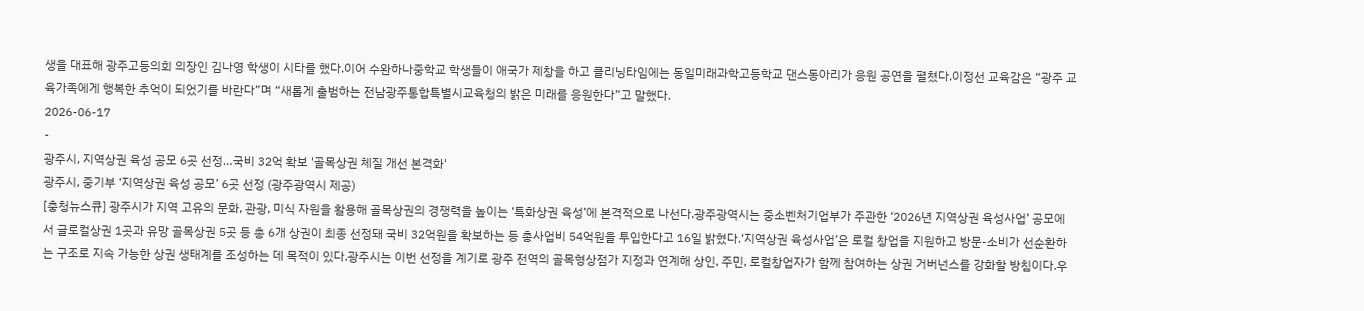생을 대표해 광주고등의회 의장인 김나영 학생이 시타를 했다.이어 수완하나중학교 학생들이 애국가 제창을 하고 클리닝타임에는 동일미래과학고등학교 댄스동아리가 응원 공연을 펼쳤다.이정선 교육감은 “광주 교육가족에게 행복한 추억이 되었기를 바란다”며 “새롭게 출범하는 전남광주통합특별시교육청의 밝은 미래를 응원한다”고 말했다.
2026-06-17
-
광주시, 지역상권 육성 공모 6곳 선정…국비 32억 확보 '골목상권 체질 개선 본격화'
광주시, 중기부 ‘지역상권 육성 공모’ 6곳 선정 (광주광역시 제공)
[충청뉴스큐] 광주시가 지역 고유의 문화, 관광, 미식 자원을 활용해 골목상권의 경쟁력을 높이는 ‘특화상권 육성’에 본격적으로 나선다.광주광역시는 중소벤처기업부가 주관한 ‘2026년 지역상권 육성사업’ 공모에서 글로컬상권 1곳과 유망 골목상권 5곳 등 총 6개 상권이 최종 선정돼 국비 32억원을 확보하는 등 총사업비 54억원을 투입한다고 16일 밝혔다.‘지역상권 육성사업’은 로컬 창업을 지원하고 방문-소비가 선순환하는 구조로 지속 가능한 상권 생태계를 조성하는 데 목적이 있다.광주시는 이번 선정을 계기로 광주 전역의 골목형상점가 지정과 연계해 상인, 주민, 로컬창업자가 함께 참여하는 상권 거버넌스를 강화할 방침이다.우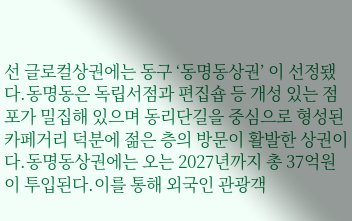선 글로컬상권에는 동구 ‘동명동상권’ 이 선정됐다.동명동은 독립서점과 편집숍 등 개성 있는 점포가 밀집해 있으며 동리단길을 중심으로 형성된 카페거리 덕분에 젊은 층의 방문이 활발한 상권이다.동명동상권에는 오는 2027년까지 총 37억원이 투입된다.이를 통해 외국인 관광객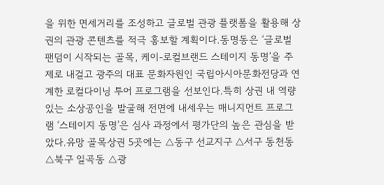을 위한 면세거리를 조성하고 글로벌 관광 플랫폼을 활용해 상권의 관광 콘텐츠를 적극 홍보할 계획이다.동명동은 ‘글로벌 팬덤이 시작되는 골목, 케이-로컬브랜드 스테이지 동명’을 주제로 내걸고 광주의 대표 문화자원인 국립아시아문화전당과 연계한 로컬다이닝 투어 프로그램을 선보인다.특히 상권 내 역량 있는 소상공인을 발굴해 전면에 내세우는 매니지먼트 프로그램 ‘스테이지 동명’은 심사 과정에서 평가단의 높은 관심을 받았다.유망 골목상권 5곳에는 △동구 선교지구 △서구 동천동 △북구 일곡동 △광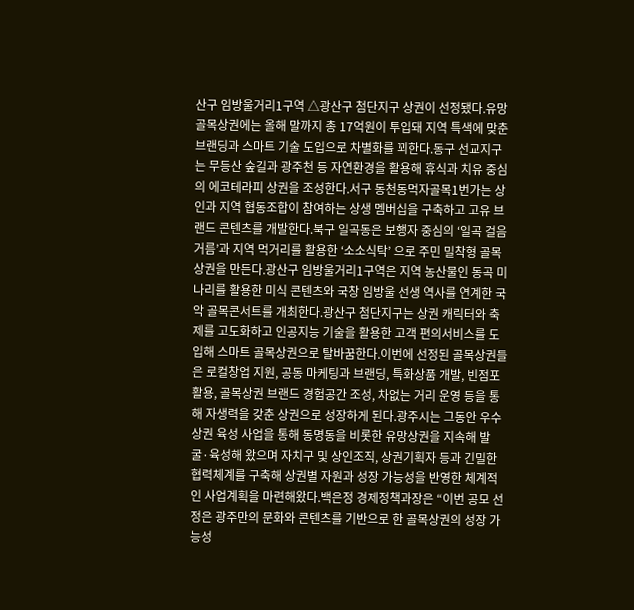산구 임방울거리1구역 △광산구 첨단지구 상권이 선정됐다.유망 골목상권에는 올해 말까지 총 17억원이 투입돼 지역 특색에 맞춘 브랜딩과 스마트 기술 도입으로 차별화를 꾀한다.동구 선교지구는 무등산 숲길과 광주천 등 자연환경을 활용해 휴식과 치유 중심의 에코테라피 상권을 조성한다.서구 동천동먹자골목1번가는 상인과 지역 협동조합이 참여하는 상생 멤버십을 구축하고 고유 브랜드 콘텐츠를 개발한다.북구 일곡동은 보행자 중심의 ‘일곡 걸음거름’과 지역 먹거리를 활용한 ‘소소식탁’ 으로 주민 밀착형 골목상권을 만든다.광산구 임방울거리1구역은 지역 농산물인 동곡 미나리를 활용한 미식 콘텐츠와 국창 임방울 선생 역사를 연계한 국악 골목콘서트를 개최한다.광산구 첨단지구는 상권 캐릭터와 축제를 고도화하고 인공지능 기술을 활용한 고객 편의서비스를 도입해 스마트 골목상권으로 탈바꿈한다.이번에 선정된 골목상권들은 로컬창업 지원, 공동 마케팅과 브랜딩, 특화상품 개발, 빈점포 활용, 골목상권 브랜드 경험공간 조성, 차없는 거리 운영 등을 통해 자생력을 갖춘 상권으로 성장하게 된다.광주시는 그동안 우수상권 육성 사업을 통해 동명동을 비롯한 유망상권을 지속해 발굴·육성해 왔으며 자치구 및 상인조직, 상권기획자 등과 긴밀한 협력체계를 구축해 상권별 자원과 성장 가능성을 반영한 체계적인 사업계획을 마련해왔다.백은정 경제정책과장은 “이번 공모 선정은 광주만의 문화와 콘텐츠를 기반으로 한 골목상권의 성장 가능성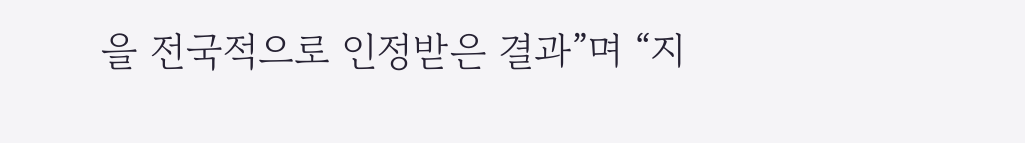을 전국적으로 인정받은 결과”며 “지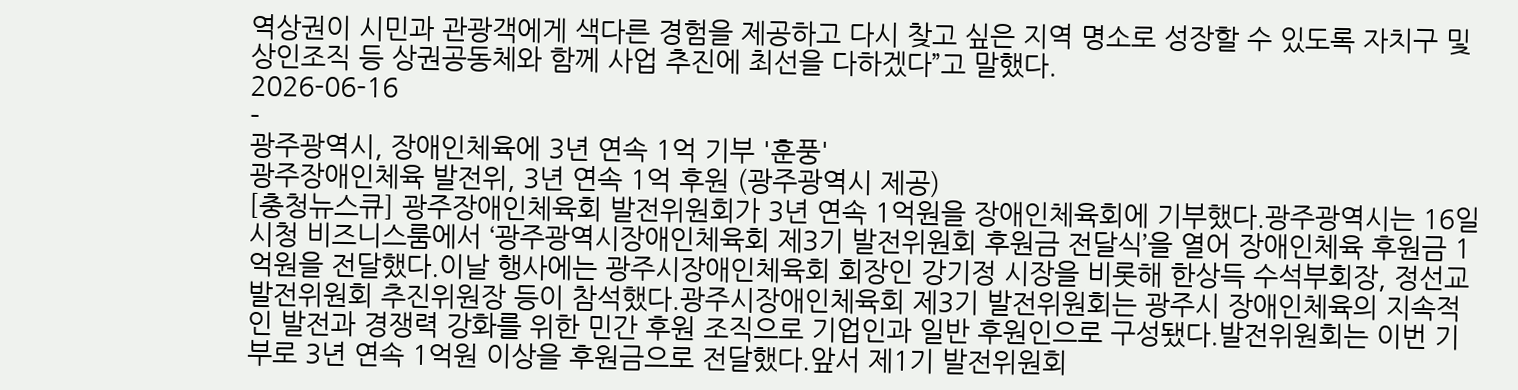역상권이 시민과 관광객에게 색다른 경험을 제공하고 다시 찾고 싶은 지역 명소로 성장할 수 있도록 자치구 및 상인조직 등 상권공동체와 함께 사업 추진에 최선을 다하겠다”고 말했다.
2026-06-16
-
광주광역시, 장애인체육에 3년 연속 1억 기부 '훈풍'
광주장애인체육 발전위, 3년 연속 1억 후원 (광주광역시 제공)
[충청뉴스큐] 광주장애인체육회 발전위원회가 3년 연속 1억원을 장애인체육회에 기부했다.광주광역시는 16일 시청 비즈니스룸에서 ‘광주광역시장애인체육회 제3기 발전위원회 후원금 전달식’을 열어 장애인체육 후원금 1억원을 전달했다.이날 행사에는 광주시장애인체육회 회장인 강기정 시장을 비롯해 한상득 수석부회장, 정선교 발전위원회 추진위원장 등이 참석했다.광주시장애인체육회 제3기 발전위원회는 광주시 장애인체육의 지속적인 발전과 경쟁력 강화를 위한 민간 후원 조직으로 기업인과 일반 후원인으로 구성됐다.발전위원회는 이번 기부로 3년 연속 1억원 이상을 후원금으로 전달했다.앞서 제1기 발전위원회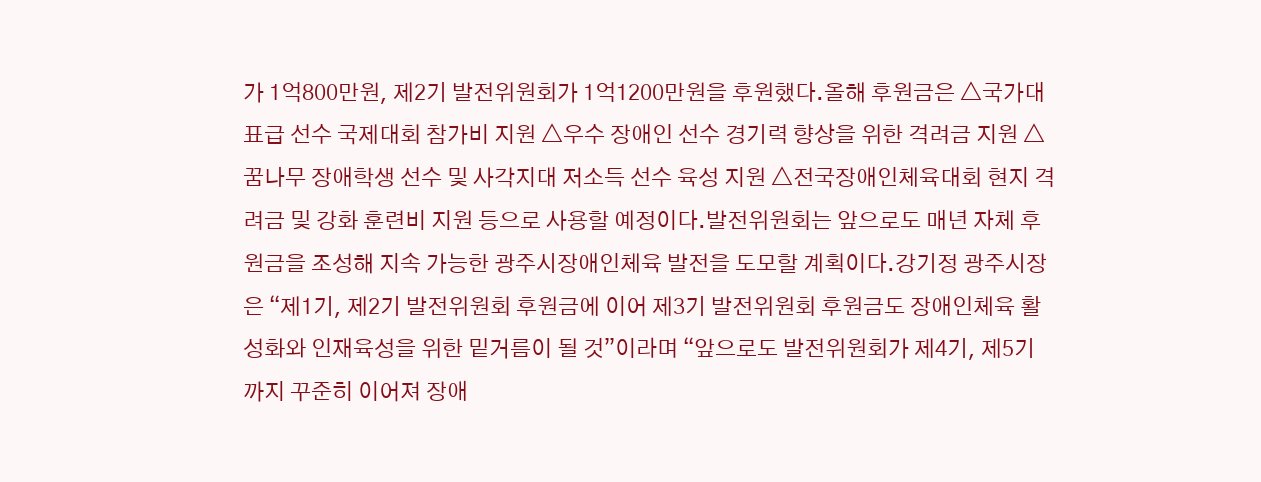가 1억800만원, 제2기 발전위원회가 1억1200만원을 후원했다.올해 후원금은 △국가대표급 선수 국제대회 참가비 지원 △우수 장애인 선수 경기력 향상을 위한 격려금 지원 △꿈나무 장애학생 선수 및 사각지대 저소득 선수 육성 지원 △전국장애인체육대회 현지 격려금 및 강화 훈련비 지원 등으로 사용할 예정이다.발전위원회는 앞으로도 매년 자체 후원금을 조성해 지속 가능한 광주시장애인체육 발전을 도모할 계획이다.강기정 광주시장은 “제1기, 제2기 발전위원회 후원금에 이어 제3기 발전위원회 후원금도 장애인체육 활성화와 인재육성을 위한 밑거름이 될 것”이라며 “앞으로도 발전위원회가 제4기, 제5기까지 꾸준히 이어져 장애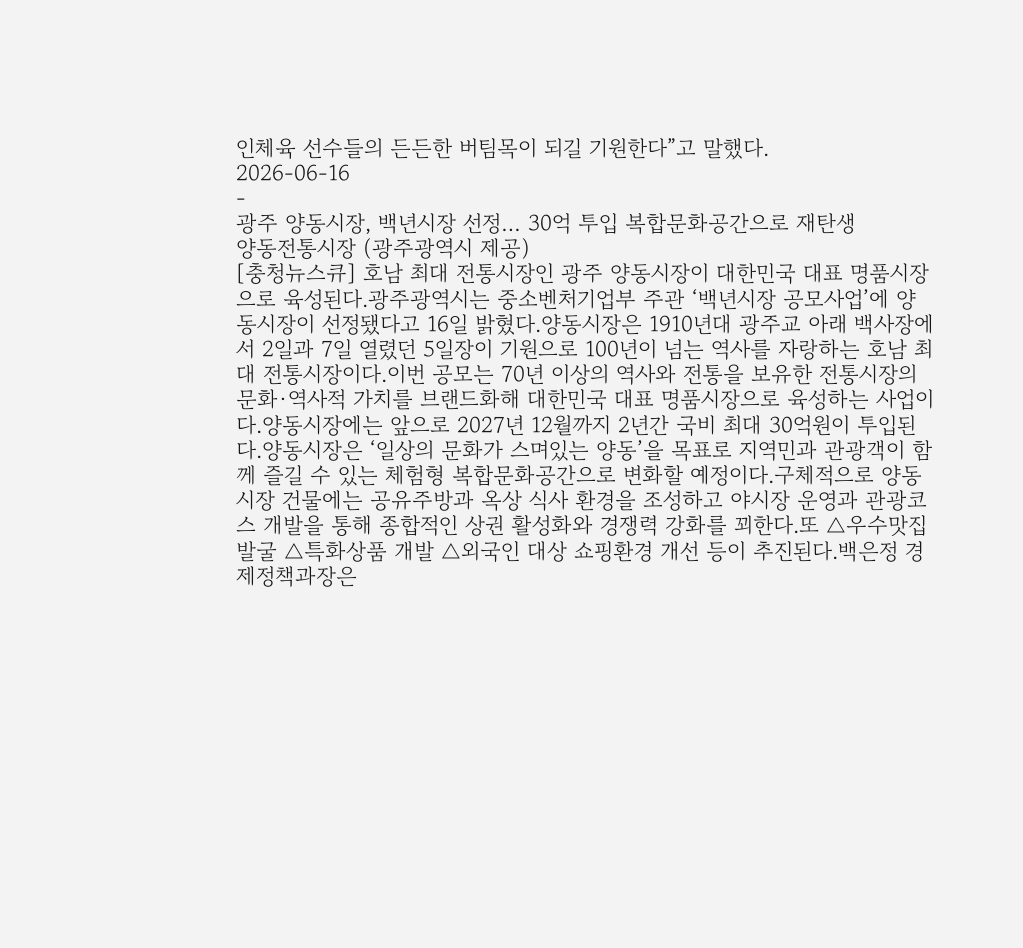인체육 선수들의 든든한 버팀목이 되길 기원한다”고 말했다.
2026-06-16
-
광주 양동시장, 백년시장 선정… 30억 투입 복합문화공간으로 재탄생
양동전통시장 (광주광역시 제공)
[충청뉴스큐] 호남 최대 전통시장인 광주 양동시장이 대한민국 대표 명품시장으로 육성된다.광주광역시는 중소벤처기업부 주관 ‘백년시장 공모사업’에 양동시장이 선정됐다고 16일 밝혔다.양동시장은 1910년대 광주교 아래 백사장에서 2일과 7일 열렸던 5일장이 기원으로 100년이 넘는 역사를 자랑하는 호남 최대 전통시장이다.이번 공모는 70년 이상의 역사와 전통을 보유한 전통시장의 문화·역사적 가치를 브랜드화해 대한민국 대표 명품시장으로 육성하는 사업이다.양동시장에는 앞으로 2027년 12월까지 2년간 국비 최대 30억원이 투입된다.양동시장은 ‘일상의 문화가 스며있는 양동’을 목표로 지역민과 관광객이 함께 즐길 수 있는 체험형 복합문화공간으로 변화할 예정이다.구체적으로 양동시장 건물에는 공유주방과 옥상 식사 환경을 조성하고 야시장 운영과 관광코스 개발을 통해 종합적인 상권 활성화와 경쟁력 강화를 꾀한다.또 △우수맛집 발굴 △특화상품 개발 △외국인 대상 쇼핑환경 개선 등이 추진된다.백은정 경제정책과장은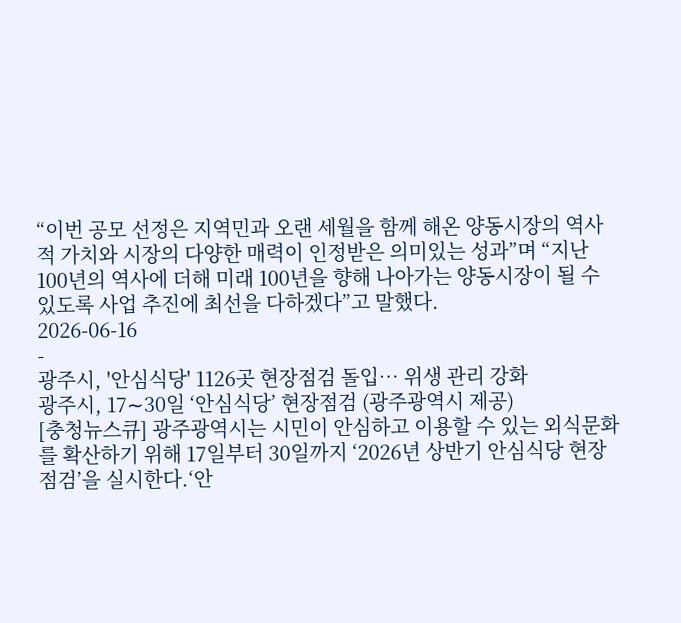“이번 공모 선정은 지역민과 오랜 세월을 함께 해온 양동시장의 역사적 가치와 시장의 다양한 매력이 인정받은 의미있는 성과”며 “지난 100년의 역사에 더해 미래 100년을 향해 나아가는 양동시장이 될 수 있도록 사업 추진에 최선을 다하겠다”고 말했다.
2026-06-16
-
광주시, '안심식당' 1126곳 현장점검 돌입… 위생 관리 강화
광주시, 17∼30일 ‘안심식당’ 현장점검 (광주광역시 제공)
[충청뉴스큐] 광주광역시는 시민이 안심하고 이용할 수 있는 외식문화를 확산하기 위해 17일부터 30일까지 ‘2026년 상반기 안심식당 현장점검’을 실시한다.‘안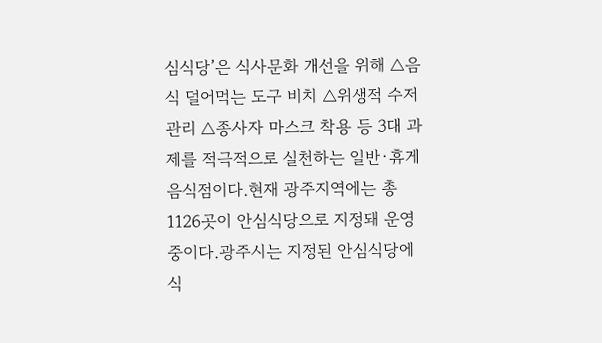심식당’은 식사문화 개선을 위해 △음식 덜어먹는 도구 비치 △위생적 수저 관리 △종사자 마스크 착용 등 3대 과제를 적극적으로 실천하는 일반·휴게 음식점이다.현재 광주지역에는 총 1126곳이 안심식당으로 지정돼 운영 중이다.광주시는 지정된 안심식당에 식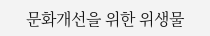문화개선을 위한 위생물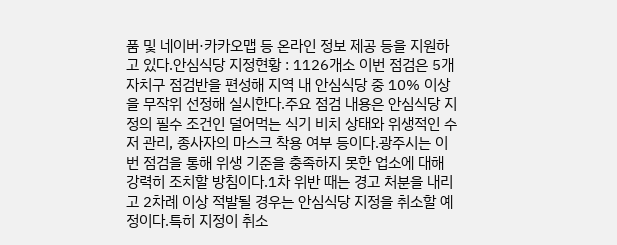품 및 네이버·카카오맵 등 온라인 정보 제공 등을 지원하고 있다.안심식당 지정현황 : 1126개소 이번 점검은 5개 자치구 점검반을 편성해 지역 내 안심식당 중 10% 이상을 무작위 선정해 실시한다.주요 점검 내용은 안심식당 지정의 필수 조건인 덜어먹는 식기 비치 상태와 위생적인 수저 관리, 종사자의 마스크 착용 여부 등이다.광주시는 이번 점검을 통해 위생 기준을 충족하지 못한 업소에 대해 강력히 조치할 방침이다.1차 위반 때는 경고 처분을 내리고 2차례 이상 적발될 경우는 안심식당 지정을 취소할 예정이다.특히 지정이 취소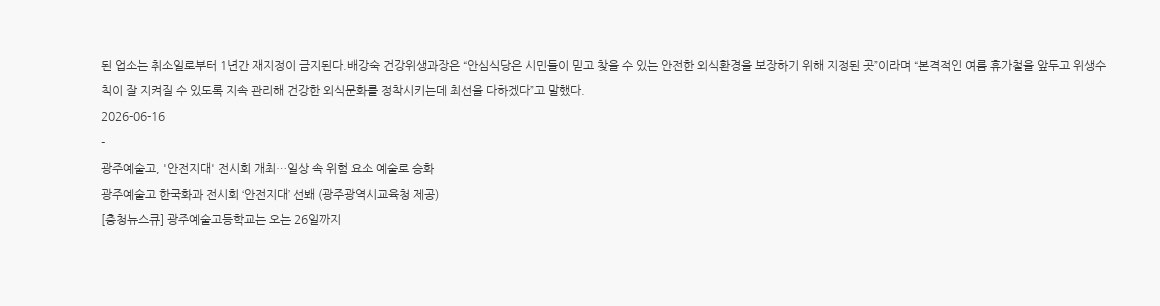된 업소는 취소일로부터 1년간 재지정이 금지된다.배강숙 건강위생과장은 “안심식당은 시민들이 믿고 찾을 수 있는 안전한 외식환경을 보장하기 위해 지정된 곳”이라며 “본격적인 여름 휴가철을 앞두고 위생수칙이 잘 지켜질 수 있도록 지속 관리해 건강한 외식문화를 정착시키는데 최선을 다하겠다”고 말했다.
2026-06-16
-
광주예술고, '안전지대' 전시회 개최…일상 속 위험 요소 예술로 승화
광주예술고 한국화과 전시회 ‘안전지대’ 선봬 (광주광역시교육청 제공)
[충청뉴스큐] 광주예술고등학교는 오는 26일까지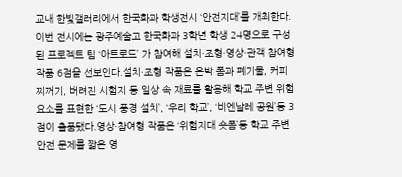교내 한빛갤러리에서 한국화과 학생전시 ‘안전지대’를 개최한다.이번 전시에는 광주예술고 한국화과 3학년 학생 24명으로 구성된 프로젝트 팀 ‘아트로드’ 가 참여해 설치·조형·영상·관객 참여형 작품 6점을 선보인다.설치·조형 작품은 은박 폼과 폐기물, 커피 찌꺼기, 버려진 시험지 등 일상 속 재료를 활용해 학교 주변 위험 요소를 표현한 ‘도시 풍경 설치’, ‘우리 학교’, ‘비엔날레 공원’등 3점이 출품됐다.영상·참여형 작품은 ‘위험지대 숏폼’등 학교 주변 안전 문제를 짧은 영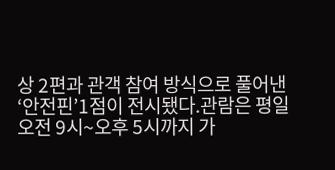상 2편과 관객 참여 방식으로 풀어낸 ‘안전핀’1점이 전시됐다.관람은 평일 오전 9시~오후 5시까지 가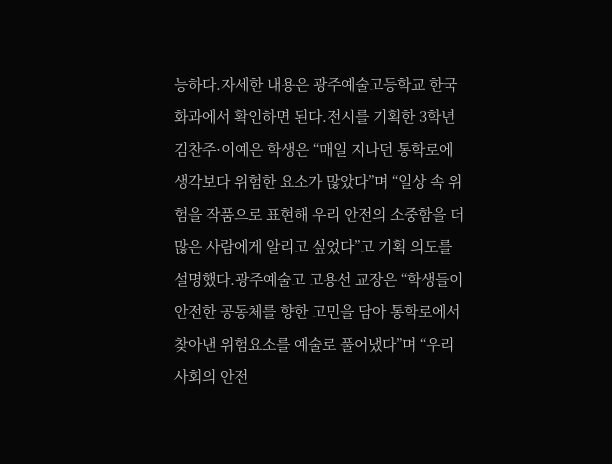능하다.자세한 내용은 광주예술고등학교 한국화과에서 확인하면 된다.전시를 기획한 3학년 김찬주·이예은 학생은 “매일 지나던 통학로에 생각보다 위험한 요소가 많았다”며 “일상 속 위험을 작품으로 표현해 우리 안전의 소중함을 더 많은 사람에게 알리고 싶었다”고 기획 의도를 설명했다.광주예술고 고용선 교장은 “학생들이 안전한 공동체를 향한 고민을 담아 통학로에서 찾아낸 위험요소를 예술로 풀어냈다”며 “우리 사회의 안전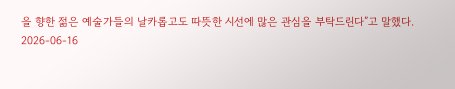을 향한 젊은 예술가들의 날카롭고도 따뜻한 시선에 많은 관심을 부탁드린다”고 말했다.
2026-06-16